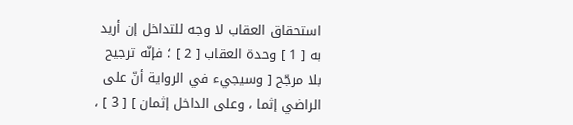استحقاق العقاب لا وجه للتداخل إن أريد به [ 1 ] وحدة العقاب [ 2 ] ؛ فإنّه ترجيح بلا مرجّح [ وسيجيء في الرواية أنّ على الراضي إثما ، وعلى الداخل إثمان ] [ 3 ] ،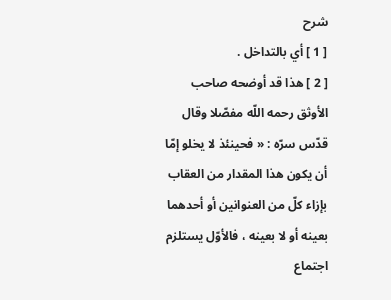شرح
[ 1 ] أي بالتداخل .
[ 2 ] هذا قد أوضحه صاحب الأوثق رحمه اللّه مفصّلا وقال قدّس سرّه : « فحينئذ لا يخلو إمّا أن يكون هذا المقدار من العقاب بإزاء كلّ من العنوانين أو أحدهما بعينه أو لا بعينه ، فالأوّل يستلزم اجتماع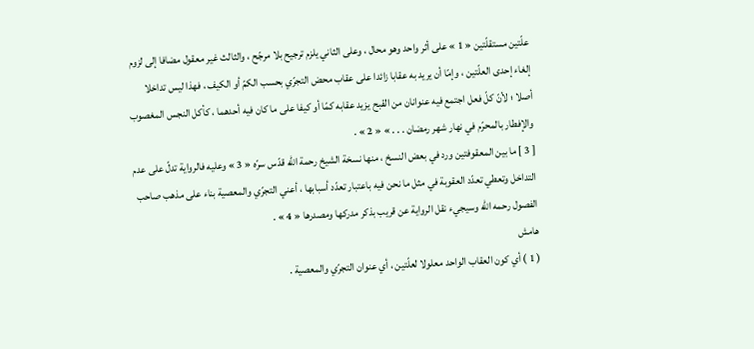علّتين مستقلّتين « 1 » على أثر واحد وهو محال ، وعلى الثاني يلزم ترجيح بلا مرجّح ، والثالث غير معقول مضافا إلى لزوم إلغاء إحدى العلّتين ، وإمّا أن يريد به عقابا زائدا على عقاب محض التجرّي بحسب الكمّ أو الكيف ، فهذا ليس تداخلا أصلا ؛ لأنّ كلّ فعل اجتمع فيه عنوانان من القبح يزيد عقابه كمّا أو كيفا على ما كان فيه أحدهما ، كأكل النجس المغصوب والإفطار بالمحرّم في نهار شهر رمضان . . . » « 2 » .
[ 3 ] ما بين المعقوفتين ورد في بعض النسخ ، منها نسخة الشيخ رحمة اللّه قدّس سرّه « 3 » وعليه فالرواية تدلّ على عدم التداخل وتعطي تعدّد العقوبة في مثل ما نحن فيه باعتبار تعدّد أسبابها ، أعني التجرّي والمعصية بناء على مذهب صاحب الفصول رحمه اللّه وسيجيء نقل الرواية عن قريب بذكر مدركها ومصدرها « 4 » .
هامش
( 1 ) أي كون العقاب الواحد معلولا لعلّتين ، أي عنوان التجرّي والمعصية .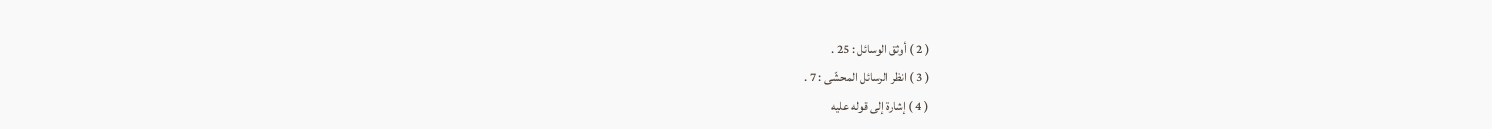( 2 ) أوثق الوسائل : 25 .
( 3 ) انظر الرسائل المحشّى : 7 .
( 4 ) إشارة إلى قوله عليه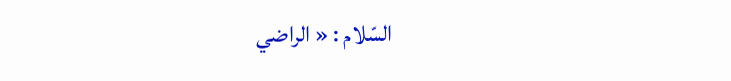السّلام : « الراضي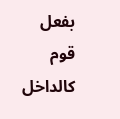بفعل قوم كالداخل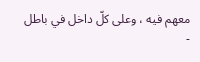معهم فيه ، وعلى كلّ داخل في باطل -